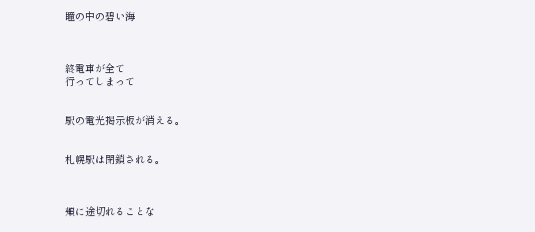瞳の中の碧い海



終電車が全て
行ってしまって


駅の電光掲示板が消える。


札幌駅は閉鎖される。



頬に途切れることな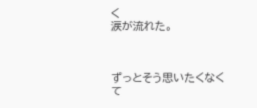く
涙が流れた。



ずっとそう思いたくなくて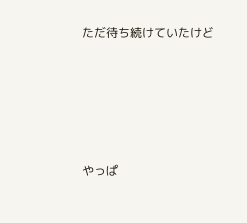ただ待ち続けていたけど






やっぱ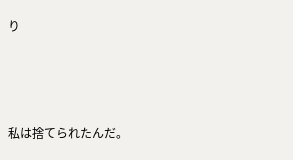り



私は捨てられたんだ。